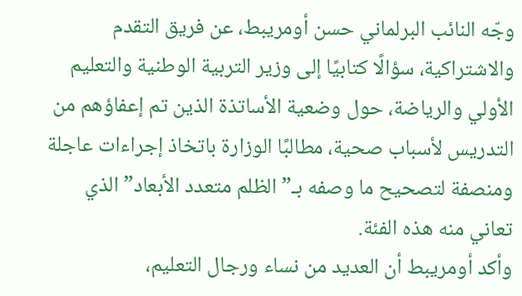وجّه النائب البرلماني حسن أومريبط، عن فريق التقدم والاشتراكية، سؤالًا كتابيًا إلى وزير التربية الوطنية والتعليم الأولي والرياضة، حول وضعية الأساتذة الذين تم إعفاؤهم من التدريس لأسباب صحية، مطالبًا الوزارة باتخاذ إجراءات عاجلة ومنصفة لتصحيح ما وصفه بـ”الظلم متعدد الأبعاد” الذي تعاني منه هذه الفئة.
وأكد أومريبط أن العديد من نساء ورجال التعليم،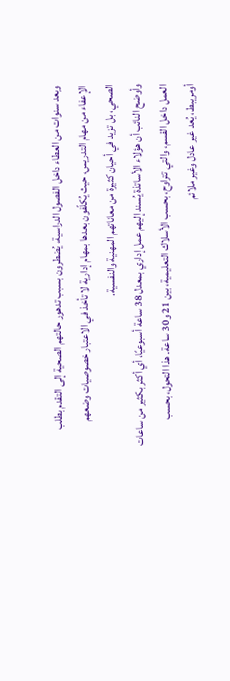وبعد سنوات من العطاء داخل الفصول الدراسية، يُضطرون بسبب تدهور حالتهم الصحية إلى التقدم بطلب الإعفاء من مهام التدريس، حيث يُكلّفون بعدها بمهام إدارية لا تأخذ في الاعتبار خصوصيات وضعهم الصحي، بل تزيد في أحيان كثيرة من معاناتهم المهنية والنفسية.
وأوضح النائب أن هؤلاء الأساتذة يُسند إليهم عمل إداري بمعدل 38 ساعة أسبوعيًا، أي أكثر بكثير من ساعات العمل داخل القسم، والتي تتراوح، بحسب الأسلاك التعليمية، بين 21 و30 ساعة. هذا التحول، بحسب أومريبط، يُعد غير عادل وغير ملائم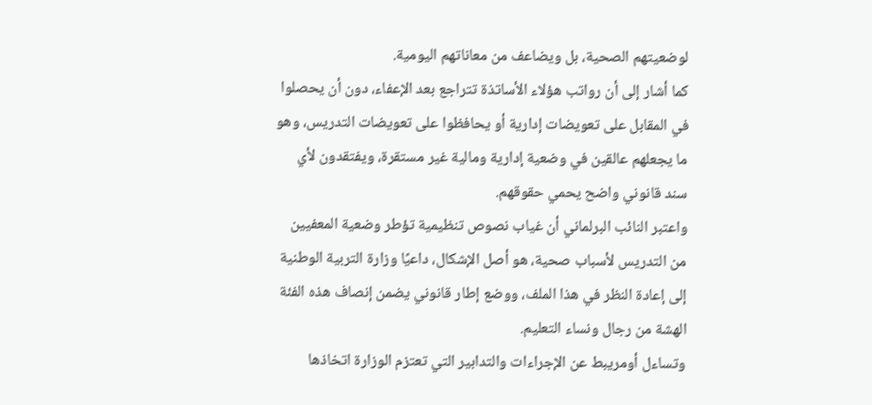لوضعيتهم الصحية، بل ويضاعف من معاناتهم اليومية.
كما أشار إلى أن رواتب هؤلاء الأساتذة تتراجع بعد الإعفاء، دون أن يحصلوا في المقابل على تعويضات إدارية أو يحافظوا على تعويضات التدريس، وهو ما يجعلهم عالقين في وضعية إدارية ومالية غير مستقرة، ويفتقدون لأي سند قانوني واضح يحمي حقوقهم.
واعتبر النائب البرلماني أن غياب نصوص تنظيمية تؤطر وضعية المعفيين من التدريس لأسباب صحية، هو أصل الإشكال، داعيًا وزارة التربية الوطنية إلى إعادة النظر في هذا الملف، ووضع إطار قانوني يضمن إنصاف هذه الفئة الهشة من رجال ونساء التعليم.
وتساءل أومريبط عن الإجراءات والتدابير التي تعتزم الوزارة اتخاذها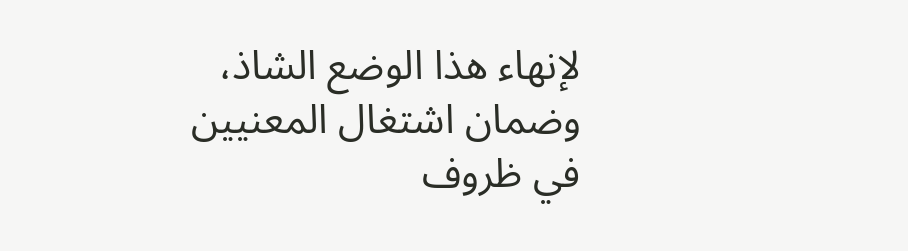لإنهاء هذا الوضع الشاذ، وضمان اشتغال المعنيين في ظروف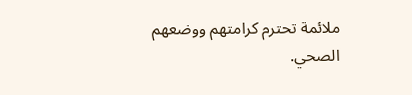ملائمة تحترم كرامتهم ووضعهم الصحي.